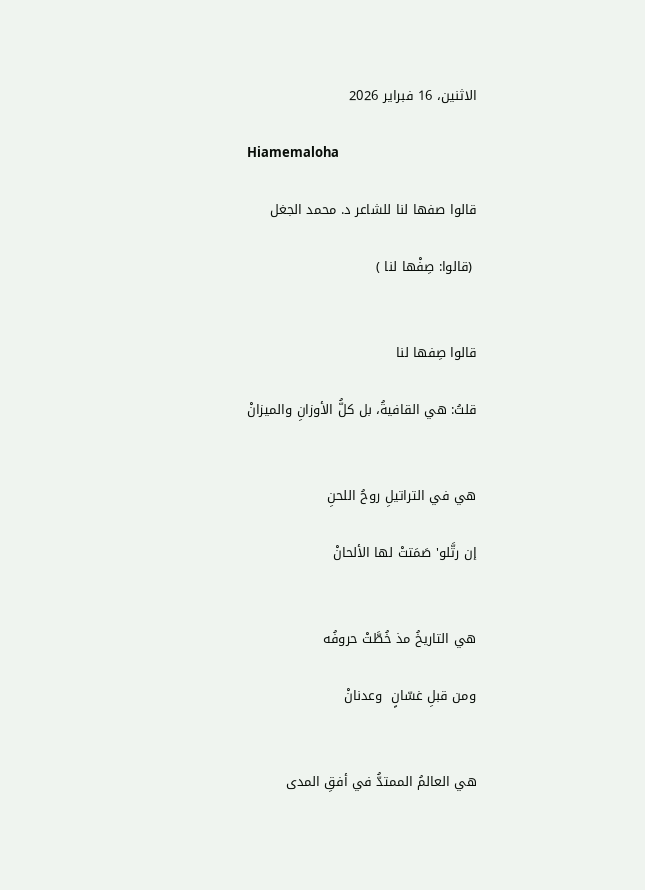الاثنين، 16 فبراير 2026

Hiamemaloha

قالوا صفها لنا للشاعر د. محمد الجغل

 (قالوا: صِفْها لنا )


قالوا صِفها لنا

قلتُ: هي القافيةُ، بل كلُّ الأوزانِ والميزانْ


هي في التراتيلِ روحُ اللحنِ

إن رتَّلو' صَمَتتْ لها الألحانْ


هي التاريخُ مذ خُطَّتْ حروفُه

ومن قبلِ غسّانٍ  وعدنانْ


هي العالمُ الممتدُّ في أفقِ المدى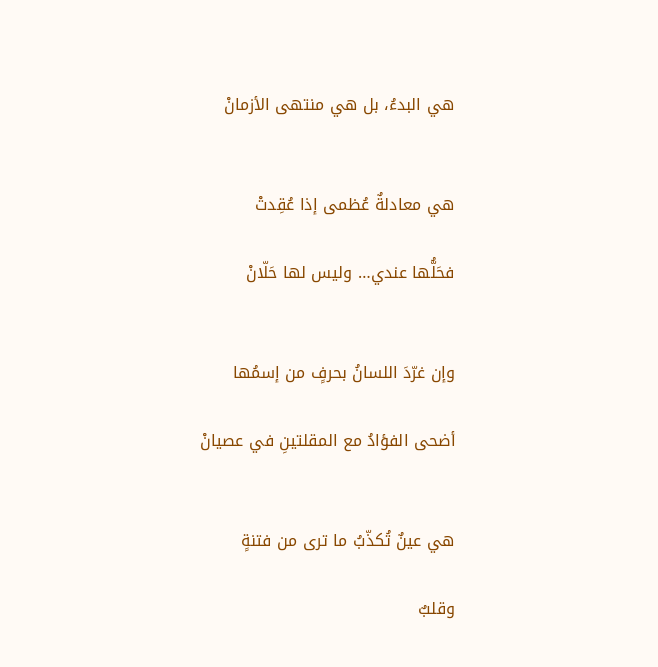هي البدءُ، بل هي منتهى الأزمانْ


هي معادلةٌ عُظمى إذا عُقِدتْ

فحَلُّها عندي… وليس لها حَلّانْ


وإن غرّدَ اللسانُ بحرفٍ من إسمُها

أضحى الفؤادُ مع المقلتينِ في عصيانْ


هي عينٌ تُكذّبُ ما ترى من فتنةٍ

وقلبٌ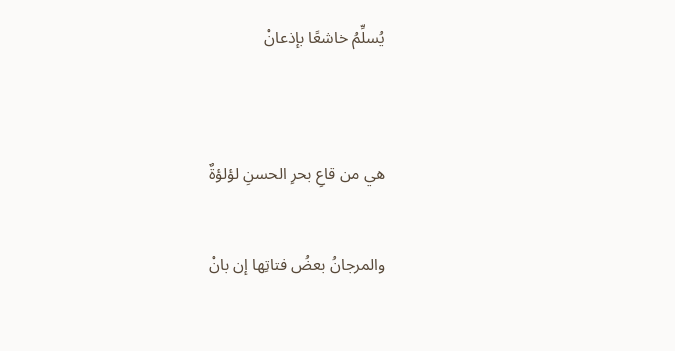يُسلِّمُ خاشعًا بإذعانْ


هي من قاعِ بحرِ الحسنِ لؤلؤةٌ

والمرجانُ بعضُ فتاتِها إن بانْ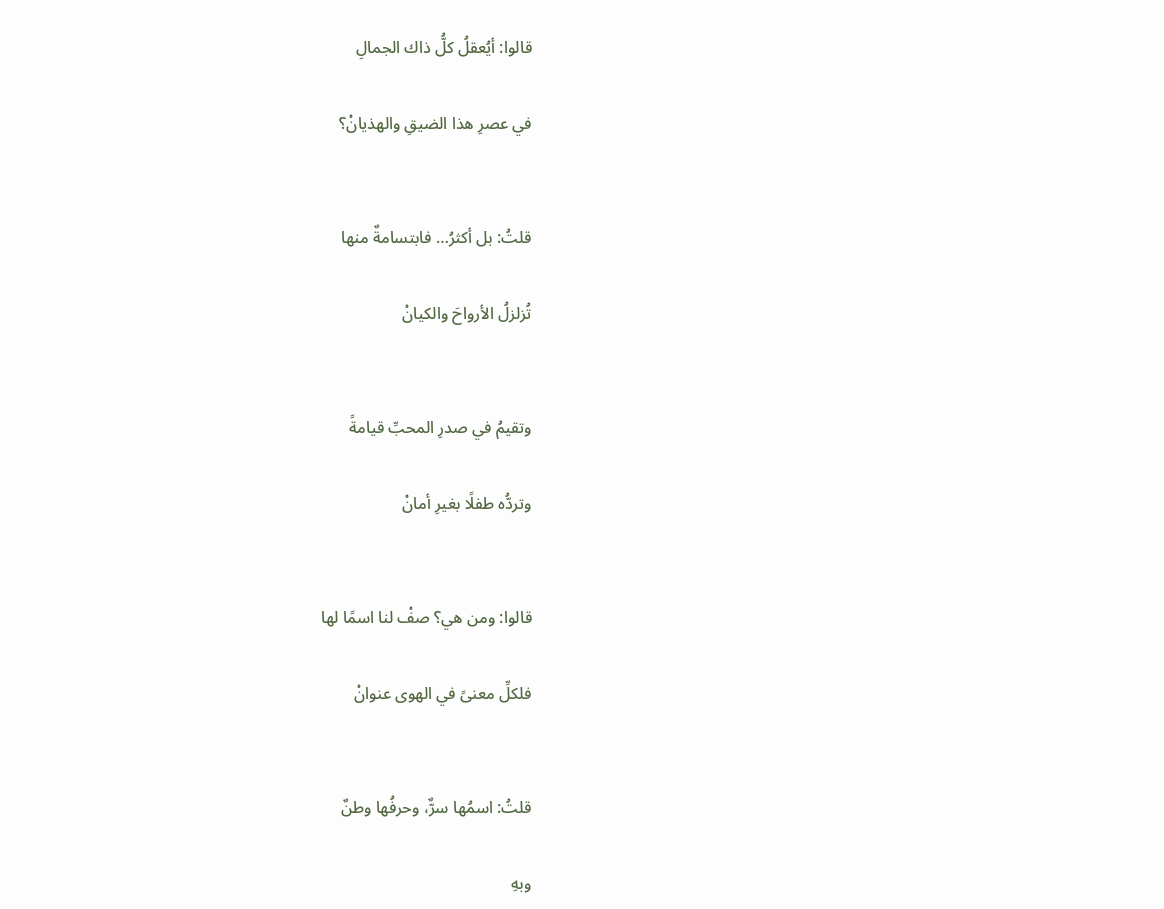قالوا: أيُعقلُ كلُّ ذاك الجمالِ

في عصرِ هذا الضيقِ والهذيانْ؟


قلتُ: بل أكثرُ… فابتسامةٌ منها

تُزلزلُ الأرواحَ والكيانْ


وتقيمُ في صدرِ المحبِّ قيامةً

وتردُّه طفلًا بغيرِ أمانْ


قالوا: ومن هي؟ صفْ لنا اسمًا لها

فلكلِّ معنىً في الهوى عنوانْ


قلتُ: اسمُها سرٌّ، وحرفُها وطنٌ

وبهِ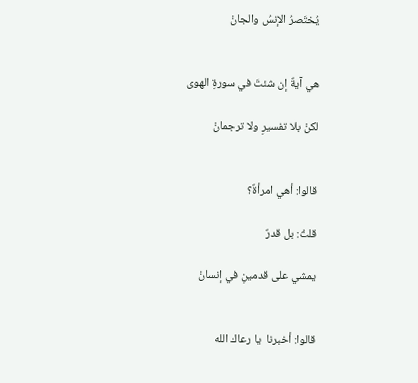يُختَصرُ الإنسُ والجانْ


هي آيةٌ إن شئتَ في سورةِ الهوى

لكنْ بلا تفسيرِ ولا ترجمانْ


قالوا: أهي امرأةٌ؟

قلتُ: بل قدرٌ

يمشي على قدمينِ في إنسانْ


قالوا: أخبرنا  يا رعاك الله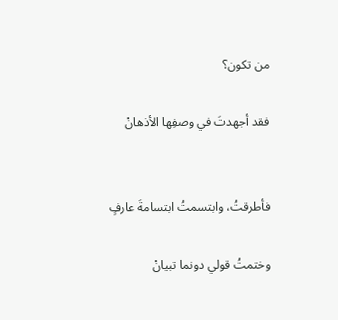من تكون؟

فقد أجهدتَ في وصفِها الأذهانْ


فأطرقتُ، وابتسمتُ ابتسامةَ عارفٍ

وختمتُ قولي دونما تبيانْ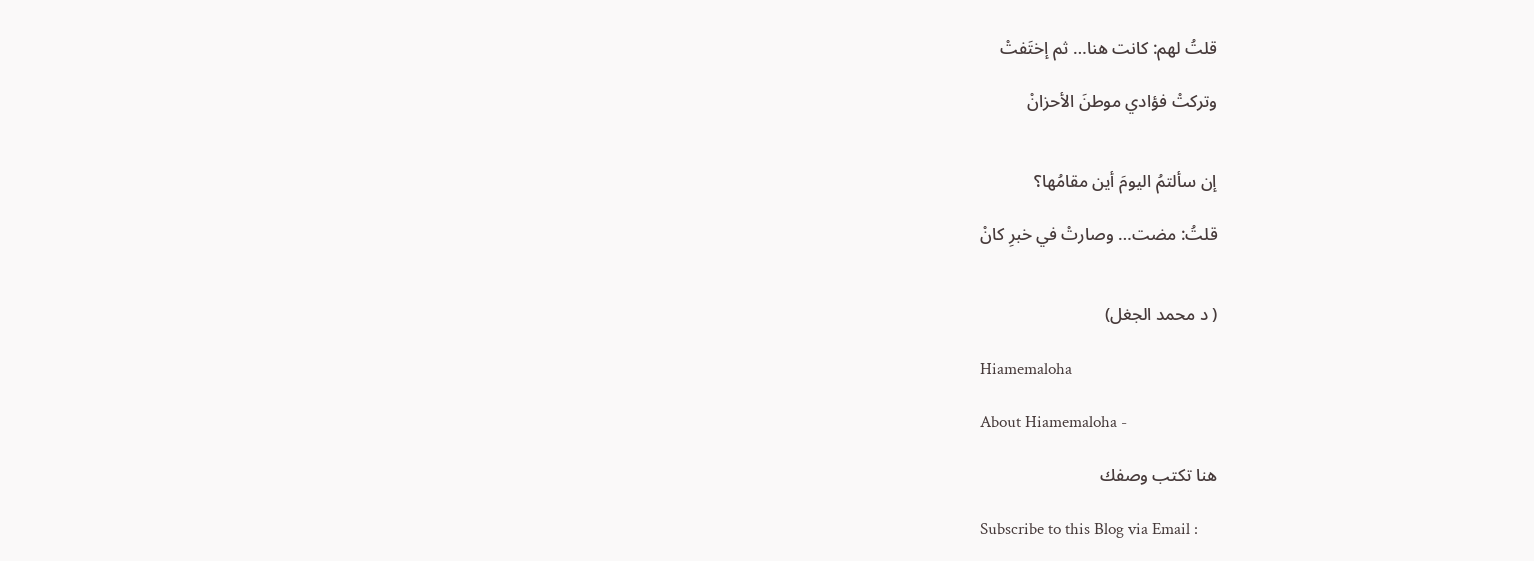قلتُ لهم: كانت هنا… ثم إختَفتْ

وتركتْ فؤادي موطنَ الأحزانْ


إن سألتمُ اليومَ أين مقامُها؟

قلتُ: مضت… وصارتْ في خبرِ كانْ


( د محمد الجغل)

Hiamemaloha

About Hiamemaloha -

هنا تكتب وصفك

Subscribe to this Blog via Email :